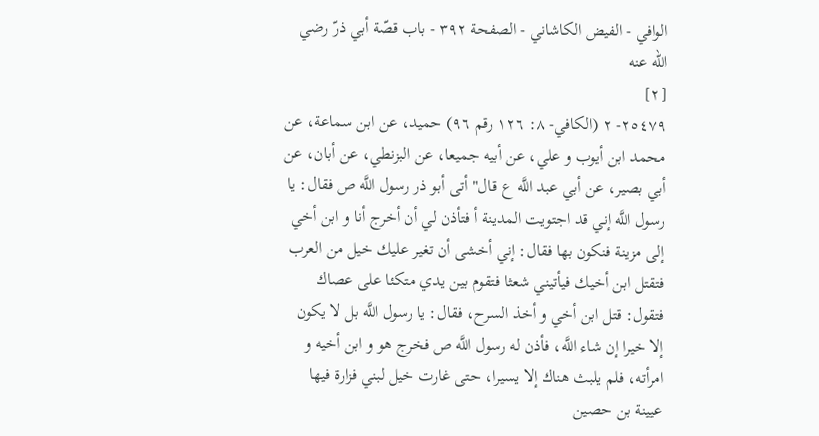الوافي - الفيض الكاشاني - الصفحة ٣٩٢ - باب قصّة أبي ذرّ رضي اللّه عنه
[٢]
٢٥٤٧٩- ٢ (الكافي- ٨: ١٢٦ رقم ٩٦) حميد، عن ابن سماعة، عن محمد ابن أيوب و علي، عن أبيه جميعا، عن البزنطي، عن أبان، عن أبي بصير، عن أبي عبد اللَّه ع قال" أتى أبو ذر رسول اللَّه ص فقال: يا رسول اللَّه إني قد اجتويت المدينة أ فتأذن لي أن أخرج أنا و ابن أخي إلى مزينة فنكون بها فقال: إني أخشى أن تغير عليك خيل من العرب فتقتل ابن أخيك فيأتيني شعثا فتقوم بين يدي متكئا على عصاك فتقول: قتل ابن أخي و أخذ السرح، فقال: يا رسول اللَّه بل لا يكون إلا خيرا إن شاء اللَّه، فأذن له رسول اللَّه ص فخرج هو و ابن أخيه و امرأته، فلم يلبث هناك إلا يسيرا، حتى غارت خيل لبني فزارة فيها عيينة بن حصين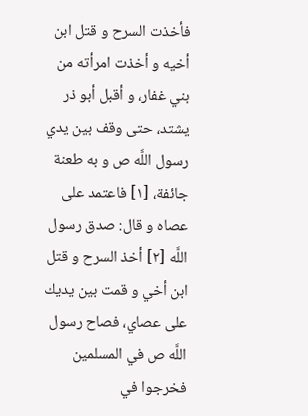فأخذت السرح و قتل ابن أخيه و أخذت امرأته من بني غفار، و أقبل أبو ذر يشتد، حتى وقف بين يدي رسول اللَّه ص و به طعنة جائفة، [١] فاعتمد على عصاه و قال: صدق رسول اللَّه [٢] أخذ السرح و قتل ابن أخي و قمت بين يديك على عصاي، فصاح رسول اللَّه ص في المسلمين فخرجوا في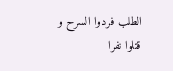الطلب فردوا السرح و قتلوا نفرا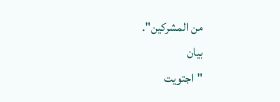من المشركين".
بيان
" اجتويت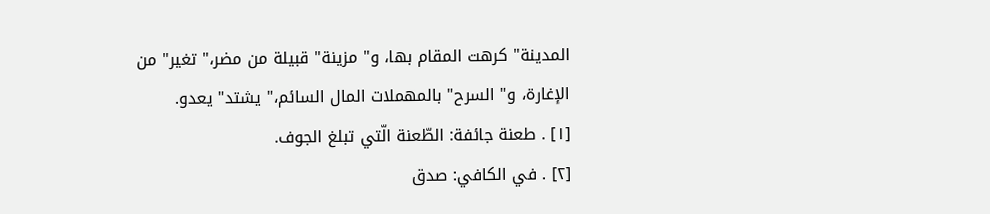المدينة" كرهت المقام بها، و" مزينة" قبيلة من مضر،" تغير" من الإغارة، و" السرح" بالمهملات المال السائم،" يشتد" يعدو.
[١] . طعنة جائفة: الطّعنة الّتي تبلغ الجوف.
[٢] . في الكافي: صدق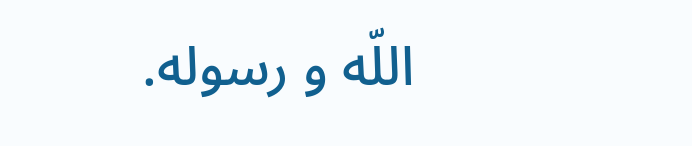اللّه و رسوله.